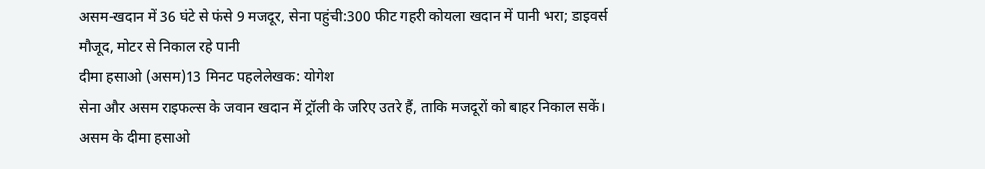असम-खदान में 36 घंटे से फंसे 9 मजदूर, सेना पहुंची:300 फीट गहरी कोयला खदान में पानी भरा; डाइवर्स मौजूद, मोटर से निकाल रहे पानी
दीमा हसाओ (असम)13 मिनट पहलेलेखक: योगेश
सेना और असम राइफल्स के जवान खदान में ट्रॉली के जरिए उतरे हैं, ताकि मजदूरों को बाहर निकाल सकें।
असम के दीमा हसाओ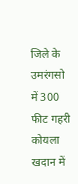जिले के उमरंगसो में 300 फीट गहरी कोयला खदान में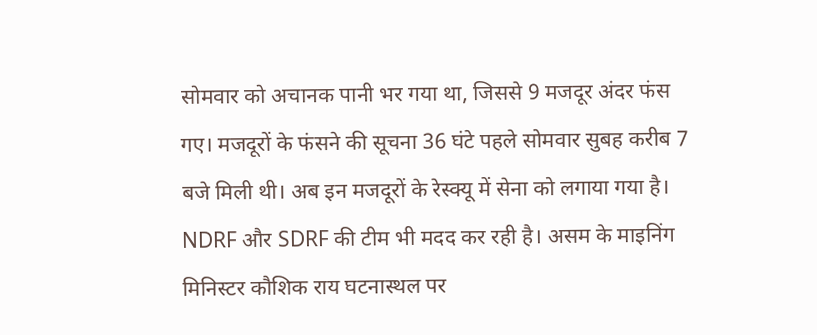सोमवार को अचानक पानी भर गया था, जिससे 9 मजदूर अंदर फंस गए। मजदूरों के फंसने की सूचना 36 घंटे पहले सोमवार सुबह करीब 7 बजे मिली थी। अब इन मजदूरों के रेस्क्यू में सेना को लगाया गया है।
NDRF और SDRF की टीम भी मदद कर रही है। असम के माइनिंग मिनिस्टर कौशिक राय घटनास्थल पर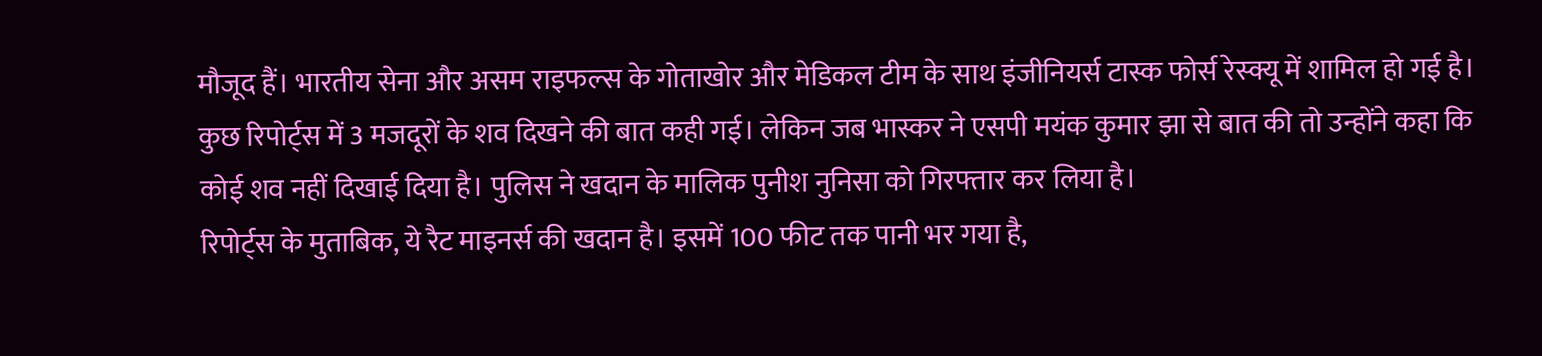मौजूद हैं। भारतीय सेना और असम राइफल्स के गोताखोर और मेडिकल टीम के साथ इंजीनियर्स टास्क फोर्स रेस्क्यू में शामिल हो गई है।
कुछ रिपोर्ट्स में 3 मजदूरों के शव दिखने की बात कही गई। लेकिन जब भास्कर ने एसपी मयंक कुमार झा से बात की तो उन्होंने कहा कि कोई शव नहीं दिखाई दिया है। पुलिस ने खदान के मालिक पुनीश नुनिसा को गिरफ्तार कर लिया है।
रिपोर्ट्स के मुताबिक, ये रैट माइनर्स की खदान है। इसमें 100 फीट तक पानी भर गया है,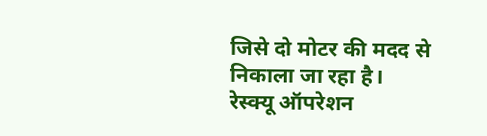जिसे दो मोटर की मदद से निकाला जा रहा है।
रेस्क्यू ऑपरेशन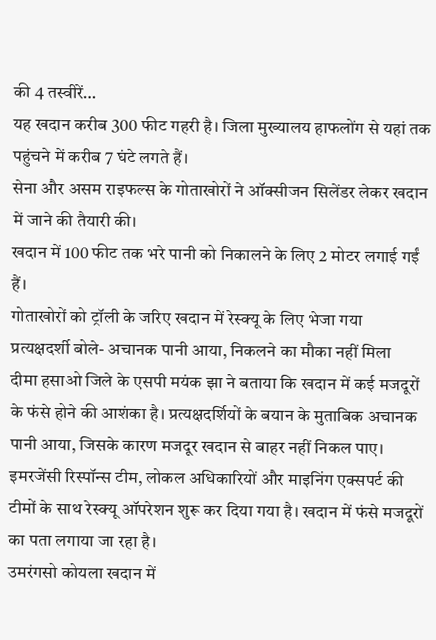की 4 तस्वीरें…
यह खदान करीब 300 फीट गहरी है। जिला मुख्यालय हाफलोंग से यहां तक पहुंचने में करीब 7 घंटे लगते हैं।
सेना और असम राइफल्स के गोताखोरों ने ऑक्सीजन सिलेंडर लेकर खदान में जाने की तैयारी की।
खदान में 100 फीट तक भरे पानी को निकालने के लिए 2 मोटर लगाई गईं हैं।
गोताखोरों को ट्रॉली के जरिए खदान में रेस्क्यू के लिए भेजा गया
प्रत्यक्षदर्शी बोले- अचानक पानी आया, निकलने का मौका नहीं मिला
दीमा हसाओ जिले के एसपी मयंक झा ने बताया कि खदान में कई मजदूरों के फंसे होने की आशंका है। प्रत्यक्षदर्शियों के बयान के मुताबिक अचानक पानी आया, जिसके कारण मजदूर खदान से बाहर नहीं निकल पाए। इमरजेंसी रिस्पॉन्स टीम, लोकल अधिकारियों और माइनिंग एक्सपर्ट की टीमों के साथ रेस्क्यू ऑपरेशन शुरू कर दिया गया है। खदान में फंसे मजदूरों का पता लगाया जा रहा है।
उमरंगसो कोयला खदान में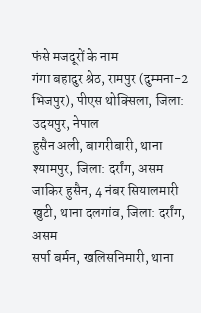फंसे मजदूरों के नाम
गंगा बहादुर श्रेठ, रामपुर (दुम्मना-2 भिजपुर), पीएस थोक्सिला, जिला: उदयपुर, नेपाल
हुसैन अली, बागरीबारी, थाना श्यामपुर, जिला: दर्रांग, असम
जाकिर हुसैन, 4 नंबर सियालमारी खुटी, थाना दलगांव, जिला: दर्रांग, असम
सर्पा बर्मन, खलिसनिमारी, थाना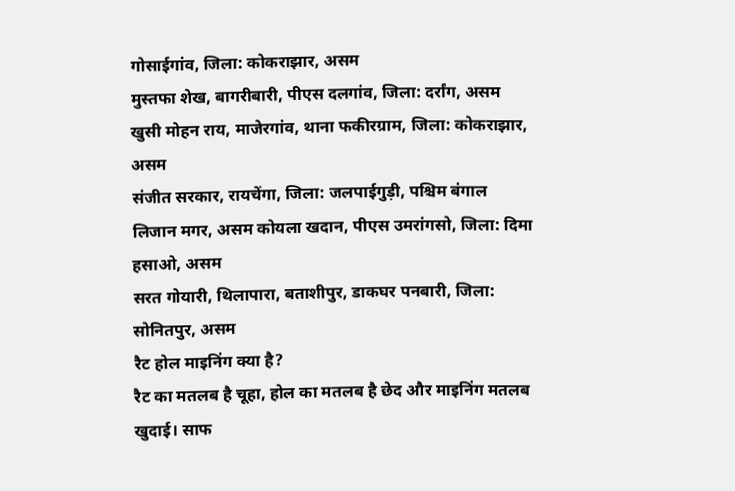गोसाईगांव, जिला: कोकराझार, असम
मुस्तफा शेख, बागरीबारी, पीएस दलगांव, जिला: दर्रांग, असम
खुसी मोहन राय, माजेरगांव, थाना फकीरग्राम, जिला: कोकराझार, असम
संजीत सरकार, रायचेंगा, जिला: जलपाईगुड़ी, पश्चिम बंगाल
लिजान मगर, असम कोयला खदान, पीएस उमरांगसो, जिला: दिमा हसाओ, असम
सरत गोयारी, थिलापारा, बताशीपुर, डाकघर पनबारी, जिला: सोनितपुर, असम
रैट होल माइनिंग क्या है?
रैट का मतलब है चूहा, होल का मतलब है छेद और माइनिंग मतलब खुदाई। साफ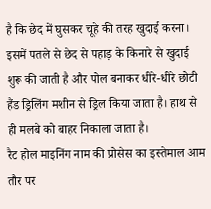है कि छेद में घुसकर चूहे की तरह खुदाई करना। इसमें पतले से छेद से पहाड़ के किनारे से खुदाई शुरू की जाती है और पोल बनाकर धीरे-धीरे छोटी हैंड ड्रिलिंग मशीन से ड्रिल किया जाता है। हाथ से ही मलबे को बाहर निकाला जाता है।
रैट होल माइनिंग नाम की प्रोसेस का इस्तेमाल आम तौर पर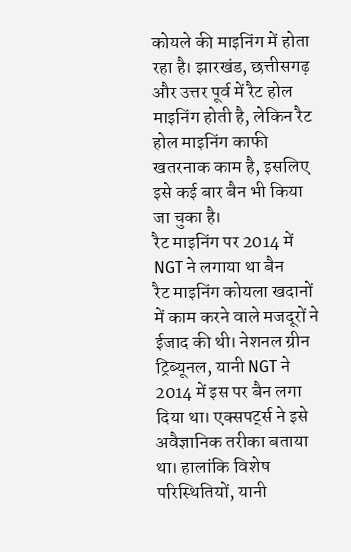कोयले की माइनिंग में होता रहा है। झारखंड, छत्तीसगढ़ और उत्तर पूर्व में रैट होल माइनिंग होती है, लेकिन रैट होल माइनिंग काफी खतरनाक काम है, इसलिए इसे कई बार बैन भी किया जा चुका है।
रैट माइनिंग पर 2014 में NGT ने लगाया था बैन
रैट माइनिंग कोयला खदानों में काम करने वाले मजदूरों ने ईजाद की थी। नेशनल ग्रीन ट्रिब्यूनल, यानी NGT ने 2014 में इस पर बैन लगा दिया था। एक्सपर्ट्स ने इसे अवैज्ञानिक तरीका बताया था। हालांकि विशेष परिस्थितियों, यानी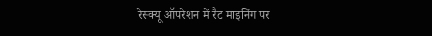रेस्क्यू ऑपरेशन में रैट माइनिंग पर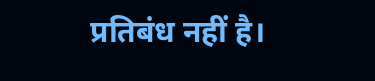प्रतिबंध नहीं है।